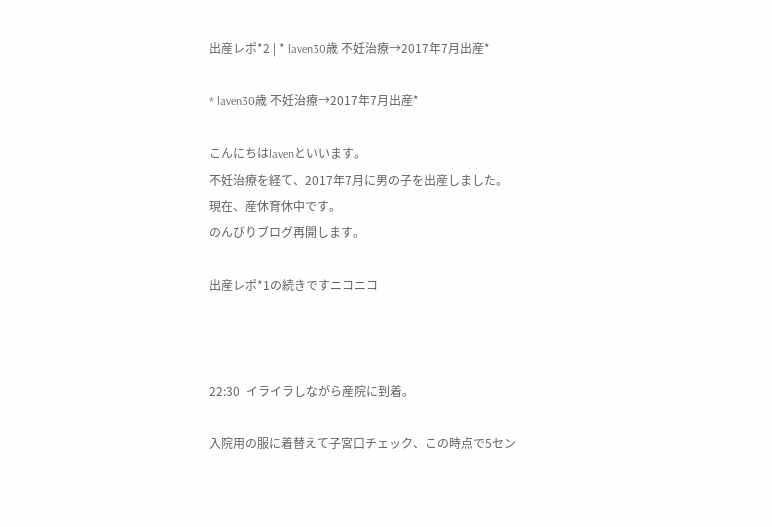出産レポ*2 | * laven30歳 不妊治療→2017年7月出産*

* laven30歳 不妊治療→2017年7月出産*

こんにちはlavenといいます。
不妊治療を経て、2017年7月に男の子を出産しました。
現在、産休育休中です。
のんびりブログ再開します。

出産レポ*1の続きですニコニコ



22:30  イライラしながら産院に到着。

入院用の服に着替えて子宮口チェック、この時点で5セン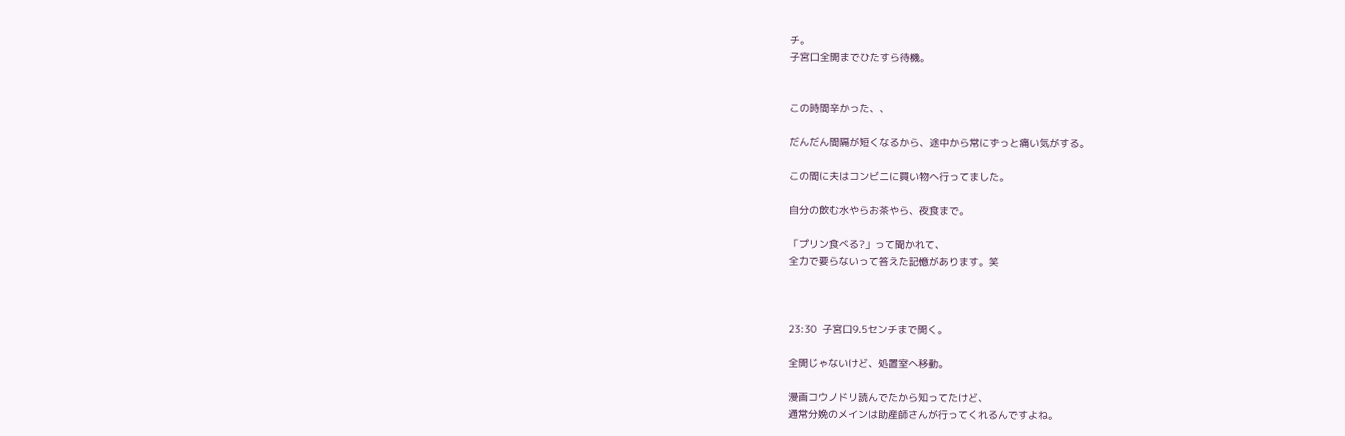チ。
子宮口全開までひたすら待機。


この時間辛かった、、

だんだん間隔が短くなるから、途中から常にずっと痛い気がする。

この間に夫はコンビニに買い物へ行ってました。

自分の飲む水やらお茶やら、夜食まで。

「プリン食べる?」って聞かれて、
全力で要らないって答えた記憶があります。笑



23:30  子宮口9.5センチまで開く。

全開じゃないけど、処置室へ移動。

漫画コウノドリ読んでたから知ってたけど、
通常分娩のメインは助産師さんが行ってくれるんですよね。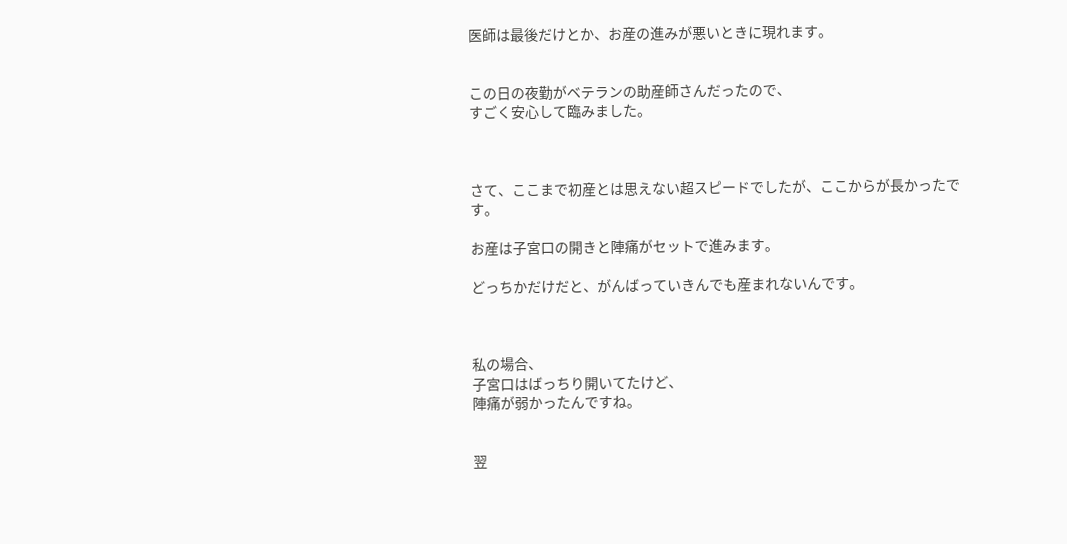医師は最後だけとか、お産の進みが悪いときに現れます。


この日の夜勤がベテランの助産師さんだったので、
すごく安心して臨みました。



さて、ここまで初産とは思えない超スピードでしたが、ここからが長かったです。

お産は子宮口の開きと陣痛がセットで進みます。

どっちかだけだと、がんばっていきんでも産まれないんです。



私の場合、
子宮口はばっちり開いてたけど、
陣痛が弱かったんですね。


翌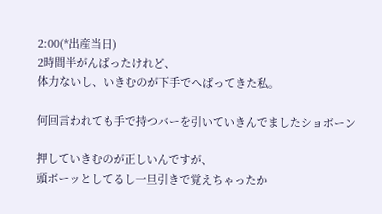2:00(*出産当日)
2時間半がんばったけれど、
体力ないし、いきむのが下手でへばってきた私。

何回言われても手で持つバーを引いていきんでましたショボーン

押していきむのが正しいんですが、
頭ボーッとしてるし一旦引きで覚えちゃったか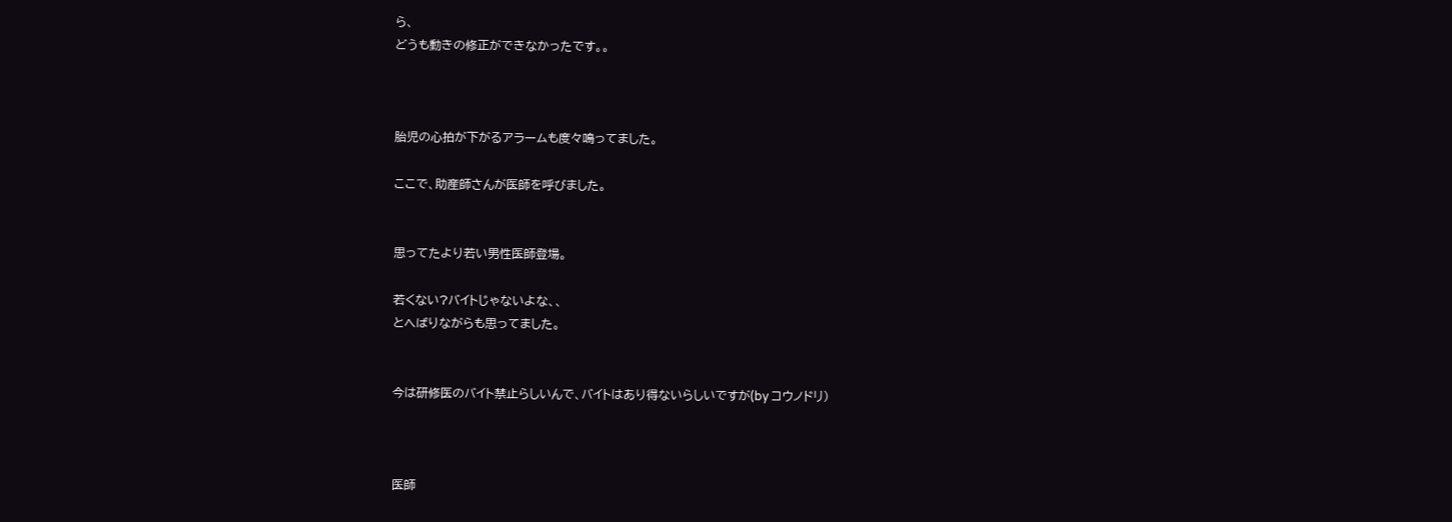ら、
どうも動きの修正ができなかったです。。



胎児の心拍が下がるアラームも度々鳴ってました。

ここで、助産師さんが医師を呼びました。


思ってたより若い男性医師登場。

若くない?バイトじゃないよな、、
とへばりながらも思ってました。


今は研修医のバイト禁止らしいんで、バイトはあり得ないらしいですが(by コウノドリ)



医師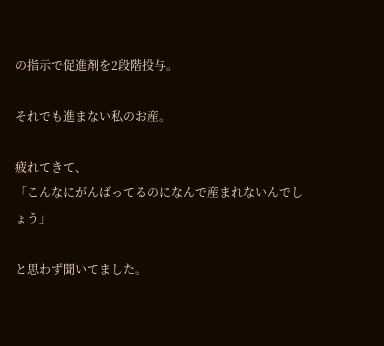の指示で促進剤を2段階投与。

それでも進まない私のお産。

疲れてきて、
「こんなにがんばってるのになんで産まれないんでしょう」

と思わず聞いてました。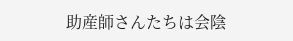助産師さんたちは会陰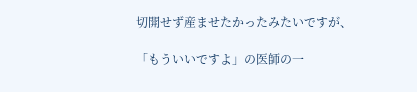切開せず産ませたかったみたいですが、

「もういいですよ」の医師の一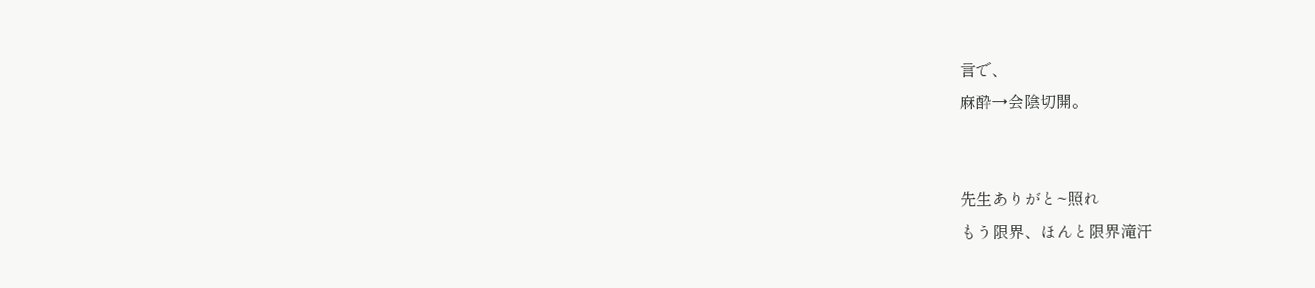言で、
麻酔→会陰切開。


先生ありがと~照れ
もう限界、ほんと限界滝汗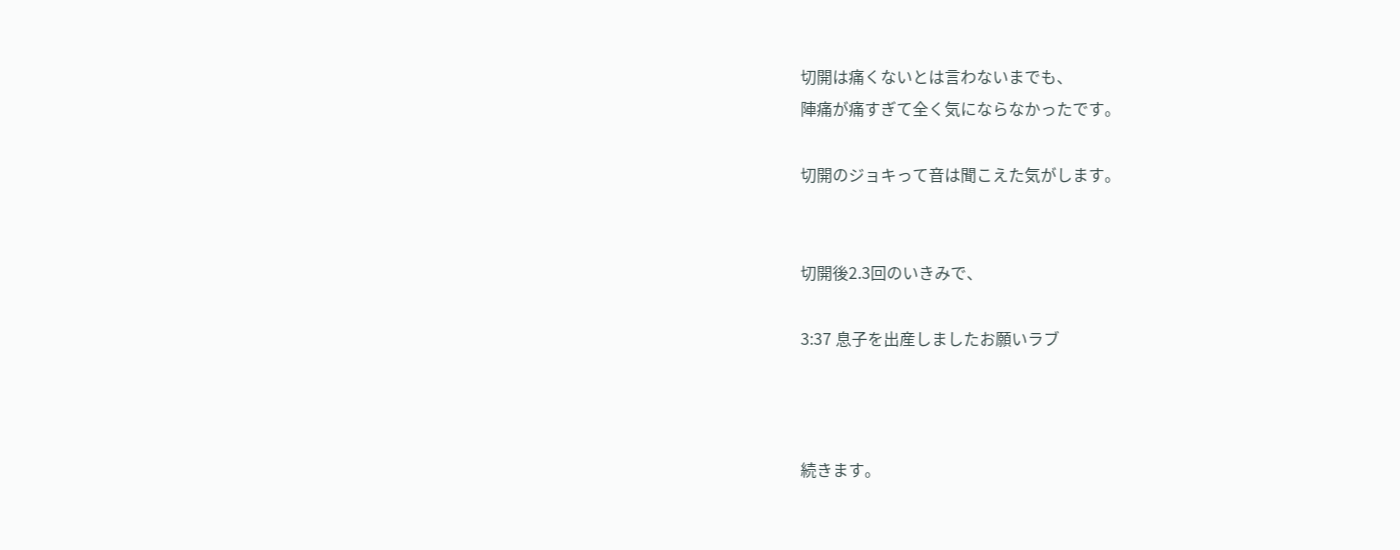切開は痛くないとは言わないまでも、
陣痛が痛すぎて全く気にならなかったです。

切開のジョキって音は聞こえた気がします。


切開後2.3回のいきみで、

3:37 息子を出産しましたお願いラブ



続きます。